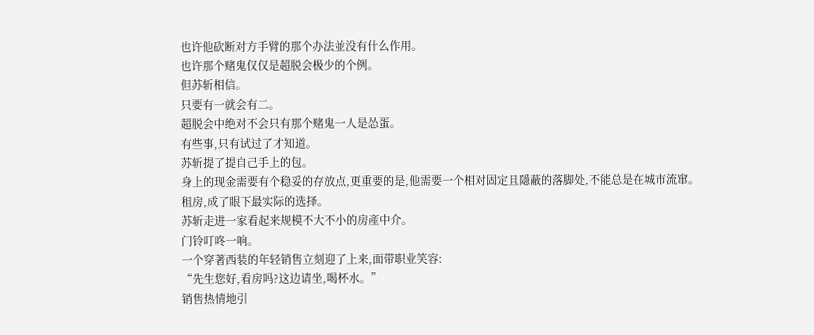也许他砍断对方手臂的那个办法並没有什么作用。
也许那个赌鬼仅仅是超脱会极少的个例。
但苏斩相信。
只要有一就会有二。
超脱会中绝对不会只有那个赌鬼一人是怂蛋。
有些事,只有试过了才知道。
苏斩提了提自己手上的包。
身上的现金需要有个稳妥的存放点,更重要的是,他需要一个相对固定且隱蔽的落脚处,不能总是在城市流窜。
租房,成了眼下最实际的选择。
苏斩走进一家看起来规模不大不小的房產中介。
门铃叮咚一响。
一个穿著西装的年轻销售立刻迎了上来,面带职业笑容:
“先生您好,看房吗?这边请坐,喝杯水。”
销售热情地引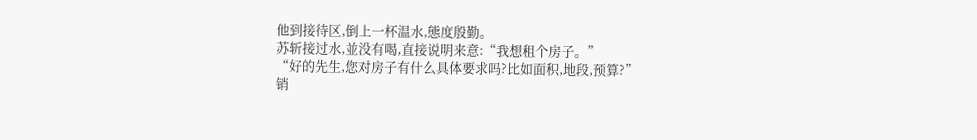他到接待区,倒上一杯温水,態度殷勤。
苏斩接过水,並没有喝,直接说明来意:“我想租个房子。”
“好的先生,您对房子有什么具体要求吗?比如面积,地段,预算?”
销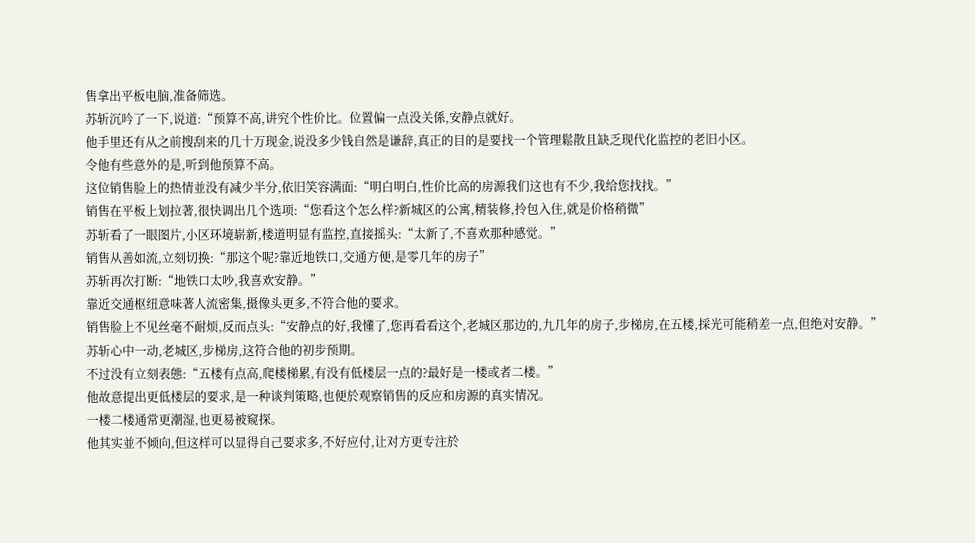售拿出平板电脑,准备筛选。
苏斩沉吟了一下,说道:“预算不高,讲究个性价比。位置偏一点没关係,安静点就好。
他手里还有从之前搜刮来的几十万现金,说没多少钱自然是谦辞,真正的目的是要找一个管理鬆散且缺乏现代化监控的老旧小区。
令他有些意外的是,听到他预算不高。
这位销售脸上的热情並没有减少半分,依旧笑容满面:“明白明白,性价比高的房源我们这也有不少,我给您找找。”
销售在平板上划拉著,很快调出几个选项:“您看这个怎么样?新城区的公寓,精装修,拎包入住,就是价格稍微”
苏斩看了一眼图片,小区环境崭新,楼道明显有监控,直接摇头:“太新了,不喜欢那种感觉。”
销售从善如流,立刻切换:“那这个呢?靠近地铁口,交通方便,是零几年的房子”
苏斩再次打断:“地铁口太吵,我喜欢安静。”
靠近交通枢纽意味著人流密集,摄像头更多,不符合他的要求。
销售脸上不见丝毫不耐烦,反而点头:“安静点的好,我懂了,您再看看这个,老城区那边的,九几年的房子,步梯房,在五楼,採光可能稍差一点,但绝对安静。”
苏斩心中一动,老城区,步梯房,这符合他的初步预期。
不过没有立刻表態:“五楼有点高,爬楼梯累,有没有低楼层一点的?最好是一楼或者二楼。”
他故意提出更低楼层的要求,是一种谈判策略,也便於观察销售的反应和房源的真实情况。
一楼二楼通常更潮湿,也更易被窥探。
他其实並不倾向,但这样可以显得自己要求多,不好应付,让对方更专注於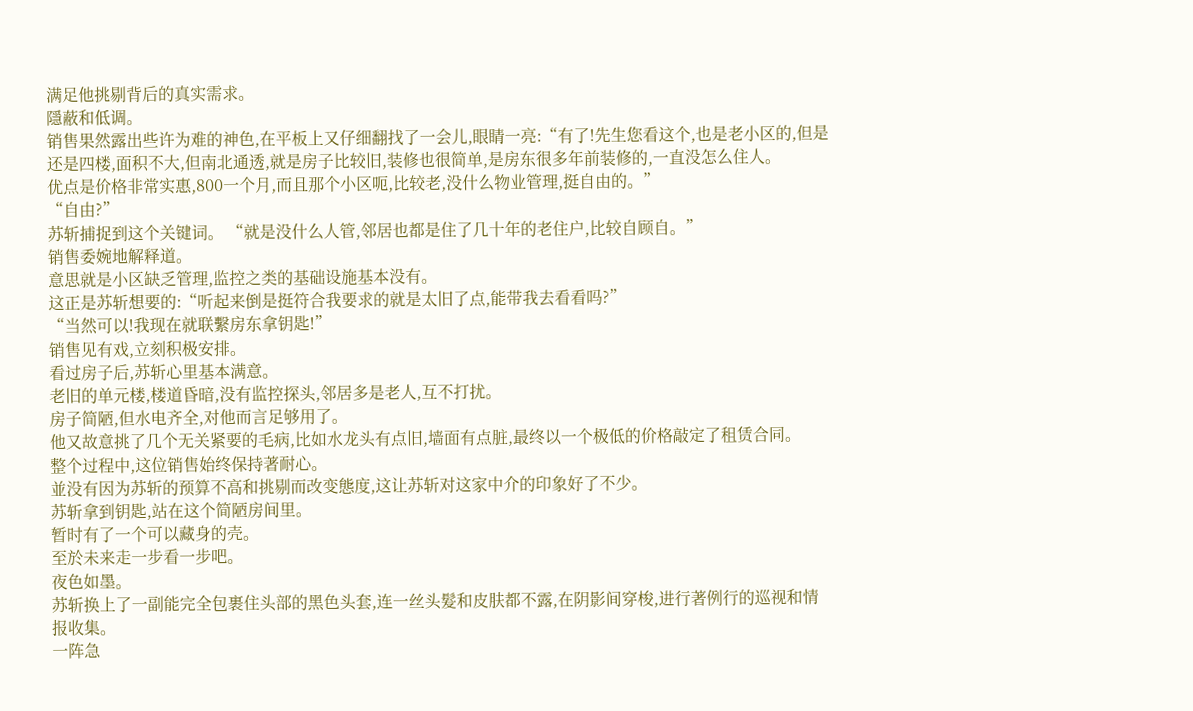满足他挑剔背后的真实需求。
隱蔽和低调。
销售果然露出些许为难的神色,在平板上又仔细翻找了一会儿,眼睛一亮:“有了!先生您看这个,也是老小区的,但是
还是四楼,面积不大,但南北通透,就是房子比较旧,装修也很简单,是房东很多年前装修的,一直没怎么住人。
优点是价格非常实惠,800一个月,而且那个小区呃,比较老,没什么物业管理,挺自由的。”
“自由?”
苏斩捕捉到这个关键词。 “就是没什么人管,邻居也都是住了几十年的老住户,比较自顾自。”
销售委婉地解释道。
意思就是小区缺乏管理,监控之类的基础设施基本没有。
这正是苏斩想要的:“听起来倒是挺符合我要求的就是太旧了点,能带我去看看吗?”
“当然可以!我现在就联繫房东拿钥匙!”
销售见有戏,立刻积极安排。
看过房子后,苏斩心里基本满意。
老旧的单元楼,楼道昏暗,没有监控探头,邻居多是老人,互不打扰。
房子简陋,但水电齐全,对他而言足够用了。
他又故意挑了几个无关紧要的毛病,比如水龙头有点旧,墙面有点脏,最终以一个极低的价格敲定了租赁合同。
整个过程中,这位销售始终保持著耐心。
並没有因为苏斩的预算不高和挑剔而改变態度,这让苏斩对这家中介的印象好了不少。
苏斩拿到钥匙,站在这个简陋房间里。
暂时有了一个可以藏身的壳。
至於未来走一步看一步吧。
夜色如墨。
苏斩换上了一副能完全包裹住头部的黑色头套,连一丝头髮和皮肤都不露,在阴影间穿梭,进行著例行的巡视和情报收集。
一阵急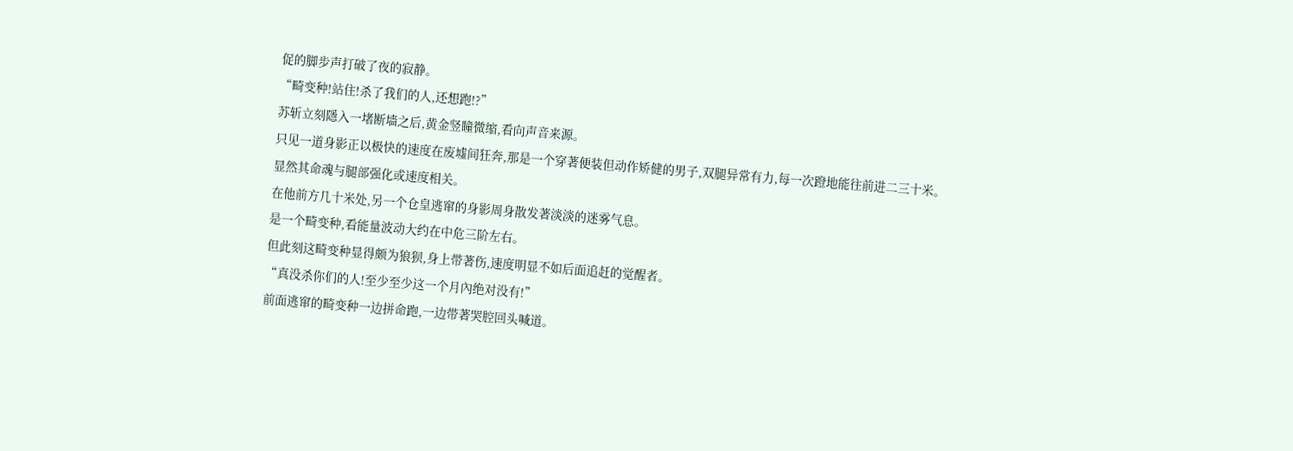促的脚步声打破了夜的寂静。
“畸变种!站住!杀了我们的人,还想跑!?”
苏斩立刻隱入一堵断墙之后,黄金竖瞳微缩,看向声音来源。
只见一道身影正以极快的速度在废墟间狂奔,那是一个穿著便装但动作矫健的男子,双腿异常有力,每一次蹬地能往前进二三十米。
显然其命魂与腿部强化或速度相关。
在他前方几十米处,另一个仓皇逃窜的身影周身散发著淡淡的迷雾气息。
是一个畸变种,看能量波动大约在中危三阶左右。
但此刻这畸变种显得颇为狼狈,身上带著伤,速度明显不如后面追赶的觉醒者。
“真没杀你们的人!至少至少这一个月內绝对没有!”
前面逃窜的畸变种一边拼命跑,一边带著哭腔回头喊道。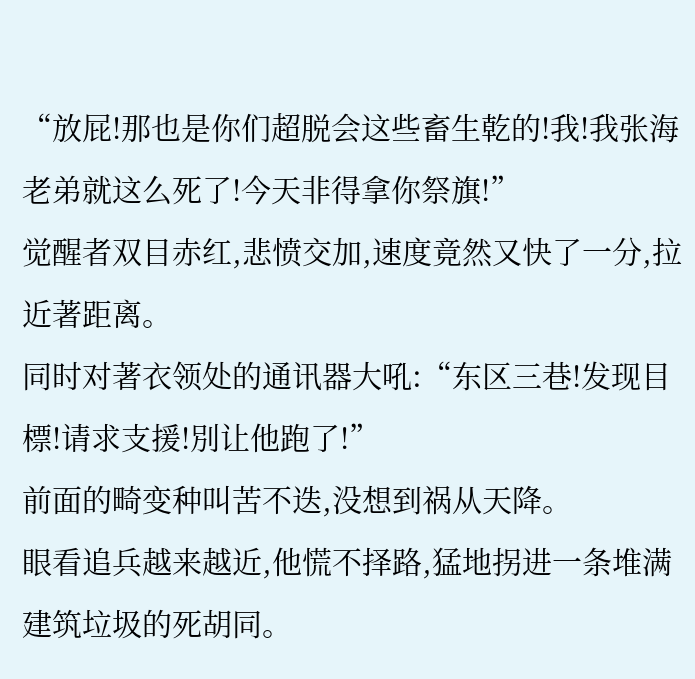“放屁!那也是你们超脱会这些畜生乾的!我!我张海老弟就这么死了!今天非得拿你祭旗!”
觉醒者双目赤红,悲愤交加,速度竟然又快了一分,拉近著距离。
同时对著衣领处的通讯器大吼:“东区三巷!发现目標!请求支援!別让他跑了!”
前面的畸变种叫苦不迭,没想到祸从天降。
眼看追兵越来越近,他慌不择路,猛地拐进一条堆满建筑垃圾的死胡同。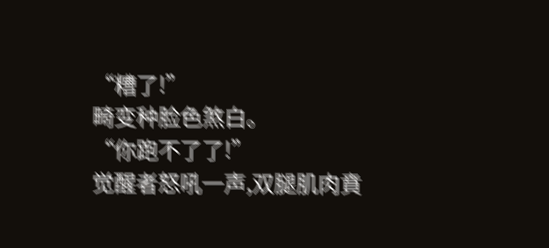“糟了!”
畸变种脸色煞白。
“你跑不了了!”
觉醒者怒吼一声,双腿肌肉賁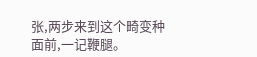张,两步来到这个畸变种面前,一记鞭腿。